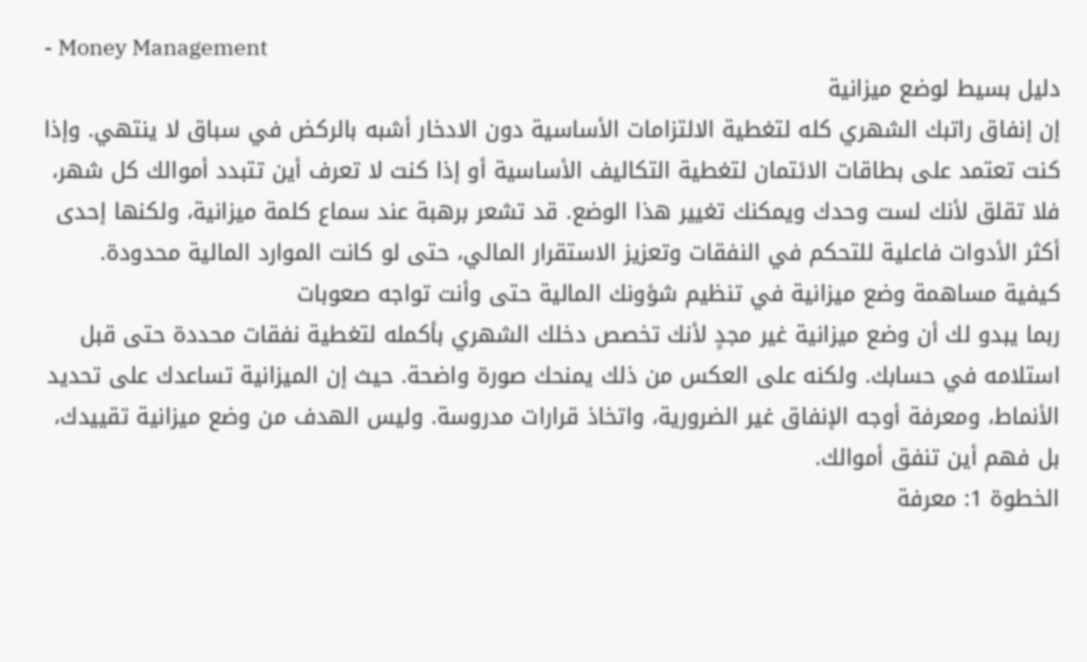- Money Management
دليل بسيط لوضع ميزانية
إن إنفاق راتبك الشهري كله لتغطية الالتزامات الأساسية دون الادخار أشبه بالركض في سباق لا ينتهي. وإذا كنت تعتمد على بطاقات الائتمان لتغطية التكاليف الأساسية أو إذا كنت لا تعرف أين تتبدد أموالك كل شهر، فلا تقلق لأنك لست وحدك ويمكنك تغيير هذا الوضع. قد تشعر برهبة عند سماع كلمة ميزانية، ولكنها إحدى أكثر الأدوات فاعلية للتحكم في النفقات وتعزيز الاستقرار المالي، حتى لو كانت الموارد المالية محدودة.
كيفية مساهمة وضع ميزانية في تنظيم شؤونك المالية حتى وأنت تواجه صعوبات
ربما يبدو لك أن وضع ميزانية غير مجدٍ لأنك تخصص دخلك الشهري بأكمله لتغطية نفقات محددة حتى قبل استلامه في حسابك. ولكنه على العكس من ذلك يمنحك صورة واضحة. حيث إن الميزانية تساعدك على تحديد الأنماط، ومعرفة أوجه الإنفاق غير الضرورية، واتخاذ قرارات مدروسة. وليس الهدف من وضع ميزانية تقييدك، بل فهم أين تنفق أموالك.
الخطوة 1: معرفة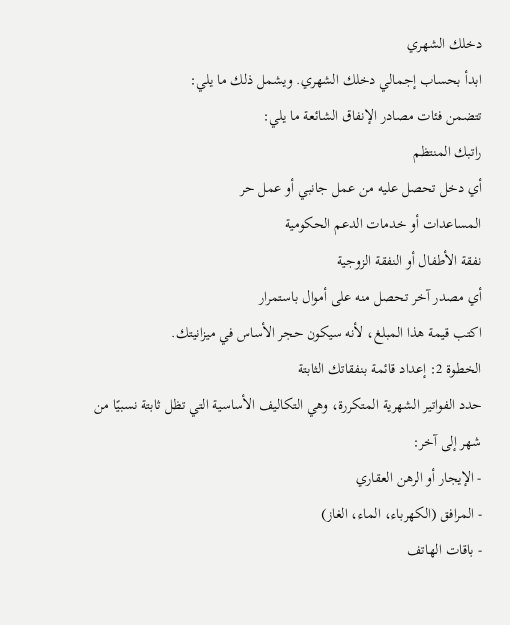دخلك الشهري
ابدأ بحساب إجمالي دخلك الشهري. ويشمل ذلك ما يلي:
تتضمن فئات مصادر الإنفاق الشائعة ما يلي:
راتبك المنتظم
أي دخل تحصل عليه من عمل جانبي أو عمل حر
المساعدات أو خدمات الدعم الحكومية
نفقة الأطفال أو النفقة الزوجية
أي مصدر آخر تحصل منه على أموال باستمرار
اكتب قيمة هذا المبلغ، لأنه سيكون حجر الأساس في ميزانيتك.
الخطوة 2: إعداد قائمة بنفقاتك الثابتة
حدد الفواتير الشهرية المتكررة، وهي التكاليف الأساسية التي تظل ثابتة نسبيًا من شهر إلى آخر:
- الإيجار أو الرهن العقاري
- المرافق (الكهرباء، الماء، الغاز)
- باقات الهاتف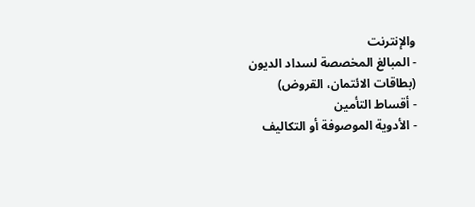والإنترنت
- المبالغ المخصصة لسداد الديون (بطاقات الائتمان، القروض)
- أقساط التأمين
- الأدوية الموصوفة أو التكاليف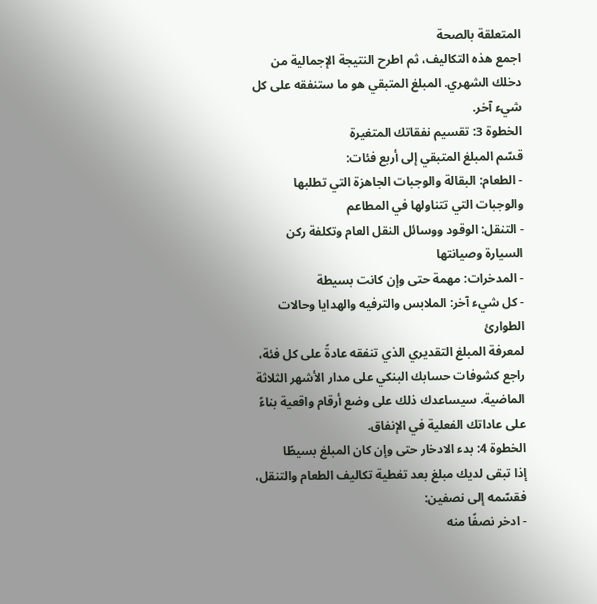المتعلقة بالصحة
اجمع هذه التكاليف، ثم اطرح النتيجة الإجمالية من دخلك الشهري. المبلغ المتبقي هو ما ستنفقه على كل شيء آخر.
الخطوة 3: تقسيم نفقاتك المتغيرة
قسّم المبلغ المتبقي إلى أربع فئات:
- الطعام: البقالة والوجبات الجاهزة التي تطلبها والوجبات التي تتناولها في المطاعم
- التنقل: الوقود ووسائل النقل العام وتكلفة ركن السيارة وصيانتها
- المدخرات: مهمة حتى وإن كانت بسيطة
- كل شيء آخر: الملابس والترفيه والهدايا وحالات الطوارئ
لمعرفة المبلغ التقديري الذي تنفقه عادةً على كل فئة، راجع كشوفات حسابك البنكي على مدار الأشهر الثلاثة الماضية. سيساعدك ذلك على وضع أرقام واقعية بناءً على عاداتك الفعلية في الإنفاق.
الخطوة 4: بدء الادخار حتى وإن كان المبلغ بسيطًا
إذا تبقى لديك مبلغ بعد تغطية تكاليف الطعام والتنقل، فقسّمه إلى نصفين:
- ادخر نصفًا منه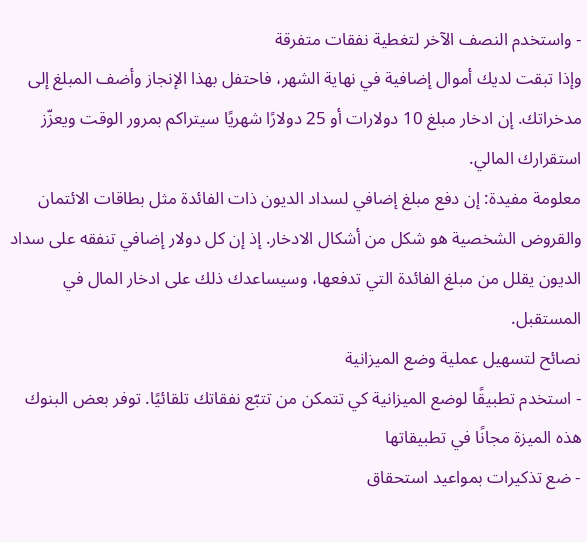- واستخدم النصف الآخر لتغطية نفقات متفرقة
وإذا تبقت لديك أموال إضافية في نهاية الشهر، فاحتفل بهذا الإنجاز وأضف المبلغ إلى مدخراتك. إن ادخار مبلغ 10 دولارات أو 25 دولارًا شهريًا سيتراكم بمرور الوقت ويعزّز استقرارك المالي.
معلومة مفيدة: إن دفع مبلغ إضافي لسداد الديون ذات الفائدة مثل بطاقات الائتمان والقروض الشخصية هو شكل من أشكال الادخار. إذ إن كل دولار إضافي تنفقه على سداد الديون يقلل من مبلغ الفائدة التي تدفعها، وسيساعدك ذلك على ادخار المال في المستقبل.
نصائح لتسهيل عملية وضع الميزانية
- استخدم تطبيقًا لوضع الميزانية كي تتمكن من تتبّع نفقاتك تلقائيًا. توفر بعض البنوك هذه الميزة مجانًا في تطبيقاتها
- ضع تذكيرات بمواعيد استحقاق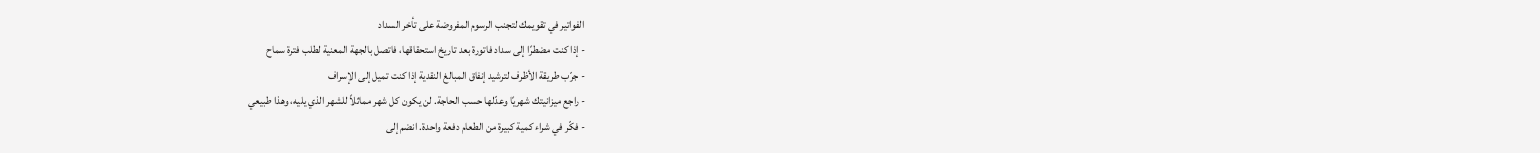الفواتير في تقويمك لتجنب الرسوم المفروضة على تأخر السداد
- إذا كنت مضطرًا إلى سداد فاتورة بعد تاريخ استحقاقها، فاتصل بالجهة المعنية لطلب فترة سماح
- جرّب طريقة الأظرف لترشيد إنفاق المبالغ النقدية إذا كنت تميل إلى الإسراف
- راجع ميزانيتك شهريًا وعدّلها حسب الحاجة. لن يكون كل شهر مماثلاً للشهر الذي يليه، وهذا طبيعي
- فكّر في شراء كمية كبيرة من الطعام دفعة واحدة. انضم إلى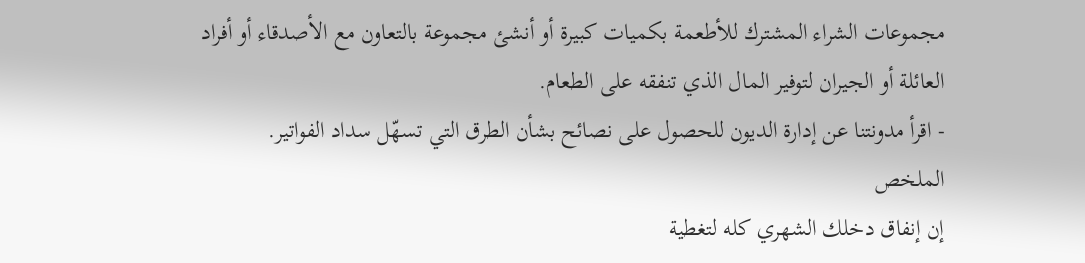مجموعات الشراء المشترك للأطعمة بكميات كبيرة أو أنشئ مجموعة بالتعاون مع الأصدقاء أو أفراد العائلة أو الجيران لتوفير المال الذي تنفقه على الطعام.
- اقرأ مدونتنا عن إدارة الديون للحصول على نصائح بشأن الطرق التي تسهّل سداد الفواتير.
الملخص
إن إنفاق دخلك الشهري كله لتغطية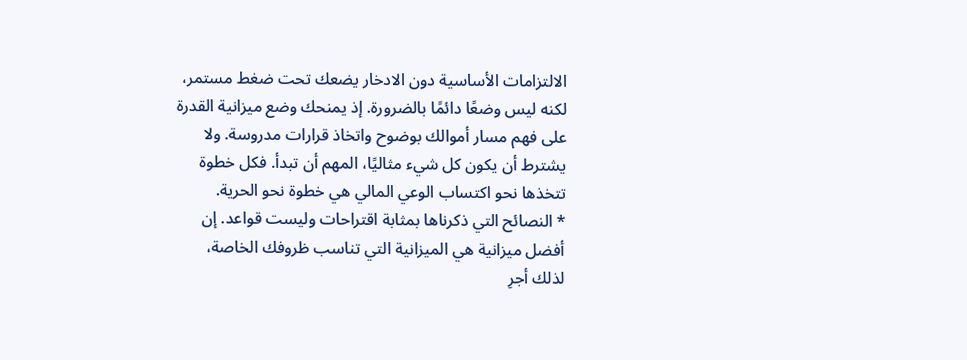الالتزامات الأساسية دون الادخار يضعك تحت ضغط مستمر، لكنه ليس وضعًا دائمًا بالضرورة. إذ يمنحك وضع ميزانية القدرة على فهم مسار أموالك بوضوح واتخاذ قرارات مدروسة. ولا يشترط أن يكون كل شيء مثاليًا، المهم أن تبدأ. فكل خطوة تتخذها نحو اكتساب الوعي المالي هي خطوة نحو الحرية.
* النصائح التي ذكرناها بمثابة اقتراحات وليست قواعد. إن أفضل ميزانية هي الميزانية التي تناسب ظروفك الخاصة، لذلك أجرِ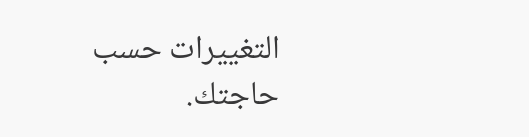التغييرات حسب حاجتك.